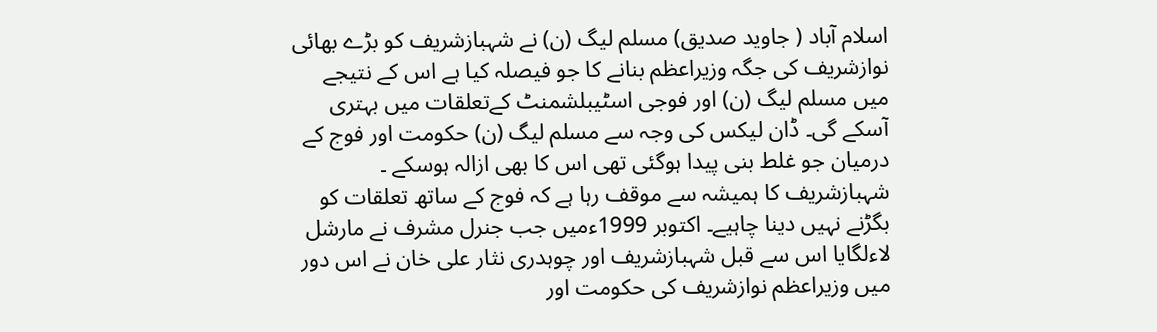اسلام آباد ( جاوید صدیق) مسلم لیگ (ن) نے شہبازشریف کو بڑے بھائی نوازشریف کی جگہ وزیراعظم بنانے کا جو فیصلہ کیا ہے اس کے نتیجے میں مسلم لیگ (ن) اور فوجی اسٹیبلشمنٹ کےتعلقات میں بہتری آسکے گی۔ ڈان لیکس کی وجہ سے مسلم لیگ (ن) حکومت اور فوج کے درمیان جو غلط بنی پیدا ہوگئی تھی اس کا بھی ازالہ ہوسکے ۔ شہبازشریف کا ہمیشہ سے موقف رہا ہے کہ فوج کے ساتھ تعلقات کو بگڑنے نہیں دینا چاہیے۔ اکتوبر 1999ءمیں جب جنرل مشرف نے مارشل لاءلگایا اس سے قبل شہبازشریف اور چوہدری نثار علی خان نے اس دور میں وزیراعظم نوازشریف کی حکومت اور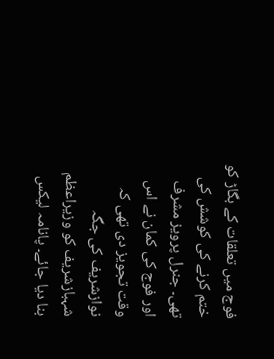فوج میں تعلقات کے بگاڑ کو ختم کرنے کی کوشش کی تھی۔ جنرل پرویز مشرف اور فوج کی کمان نے اس وقت تجویز دی تھی کہ نوازشریف کی جگہ شہبازشریف کو وزیراعظم بنا دیا جائے۔ پانامہ لیکس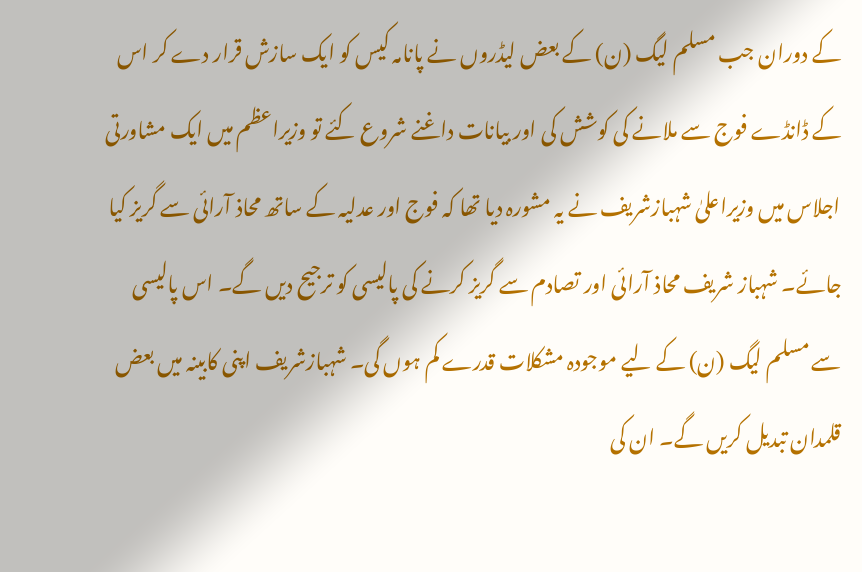کے دوران جب مسلم لیگ (ن) کے بعض لیڈروں نے پانامہ کیس کو ایک سازش قرار دے کر اس کے ڈانڈے فوج سے ملانے کی کوشش کی اور بیانات داغنے شروع کئے تو وزیراعظم میں ایک مشاورتی اجلاس میں وزیراعلیٰ شہبازشریف نے یہ مشورہ دیا تھا کہ فوج اور عدلیہ کے ساتھ محاذ آرائی سے گریز کیا جائے۔ شہباز شریف محاذ آرائی اور تصادم سے گریز کرنے کی پالیسی کو ترجیح دیں گے۔ اس پالیسی سے مسلم لیگ (ن) کے لیے موجودہ مشکلات قدرے کم ہوں گی۔ شہبازشریف اپنی کابینہ میں بعض قلمدان تبدیل کریں گے۔ ان کی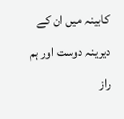کابینہ میں ان کے دیرینہ دوست اور ہم راز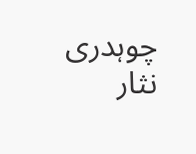چوہدری نثار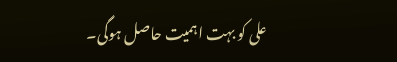علی کو بہت اہمیت حاصل ہوگی۔